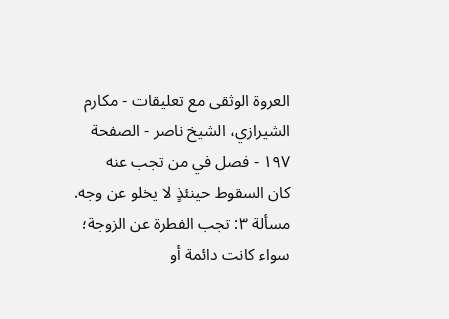العروة الوثقى مع تعليقات - مكارم الشيرازي، الشيخ ناصر - الصفحة ١٩٧ - فصل في من تجب عنه
كان السقوط حينئذٍ لا يخلو عن وجه.
مسألة ٣: تجب الفطرة عن الزوجة؛ سواء كانت دائمة أو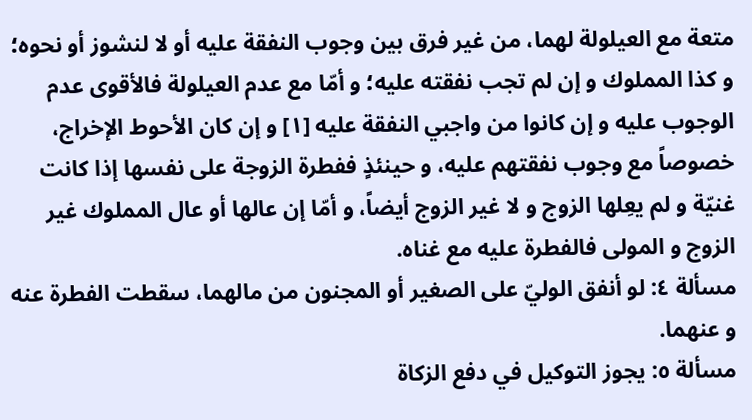متعة مع العيلولة لهما، من غير فرق بين وجوب النفقة عليه أو لا لنشوز أو نحوه؛ و كذا المملوك و إن لم تجب نفقته عليه؛ و أمّا مع عدم العيلولة فالأقوى عدم الوجوب عليه و إن كانوا من واجبي النفقة عليه [١] و إن كان الأحوط الإخراج، خصوصاً مع وجوب نفقتهم عليه، و حينئذٍ ففطرة الزوجة على نفسها إذا كانت غنيّة و لم يعِلها الزوج و لا غير الزوج أيضاً، و أمّا إن عالها أو عال المملوك غير الزوج و المولى فالفطرة عليه مع غناه.
مسألة ٤: لو أنفق الوليّ على الصغير أو المجنون من مالهما، سقطت الفطرة عنه و عنهما.
مسألة ٥: يجوز التوكيل في دفع الزكاة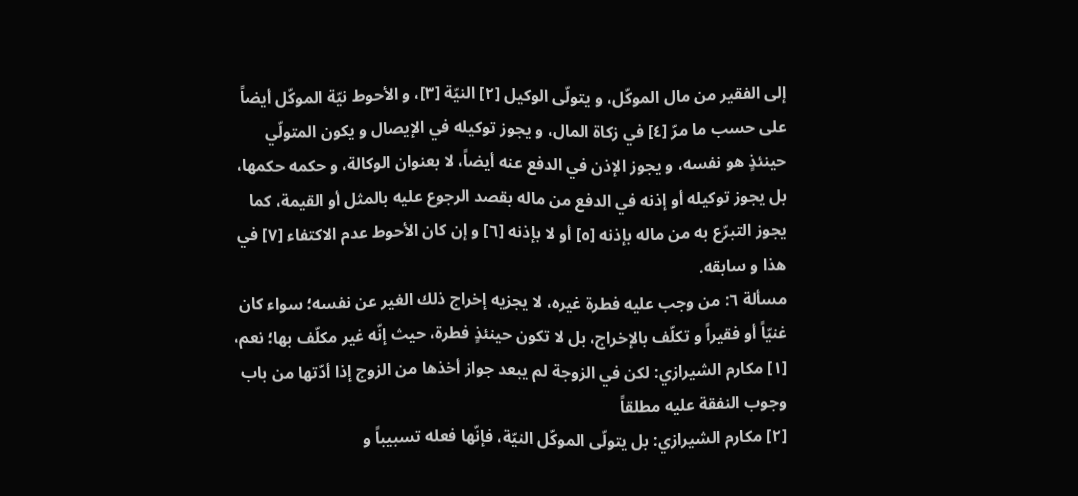إلى الفقير من مال الموكّل، و يتولّى الوكيل [٢] النيّة [٣]، و الأحوط نيّة الموكّل أيضاً على حسب ما مرّ [٤] في زكاة المال، و يجوز توكيله في الإيصال و يكون المتولّي حينئذٍ هو نفسه، و يجوز الإذن في الدفع عنه أيضاً، لا بعنوان الوكالة، و حكمه حكمها، بل يجوز توكيله أو إذنه في الدفع من ماله بقصد الرجوع عليه بالمثل أو القيمة، كما يجوز التبرّع به من ماله بإذنه [٥] أو لا بإذنه [٦] و إن كان الأحوط عدم الاكتفاء [٧] في هذا و سابقه.
مسألة ٦: من وجب عليه فطرة غيره، لا يجزيه إخراج ذلك الغير عن نفسه؛ سواء كان غنيّاً أو فقيراً و تكلّف بالإخراج، بل لا تكون حينئذٍ فطرة، حيث إنّه غير مكلّف بها؛ نعم،
[١] مكارم الشيرازي: لكن في الزوجة لم يبعد جواز أخذها من الزوج إذا أدّتها من باب وجوب النفقة عليه مطلقاً
[٢] مكارم الشيرازي: بل يتولّى الموكّل النيّة، فإنّها فعله تسبيباً و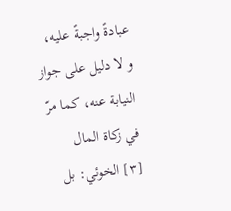عبادةً واجبةً عليه، و لا دليل على جواز النيابة عنه، كما مرّ في زكاة المال
[٣] الخوئي: بل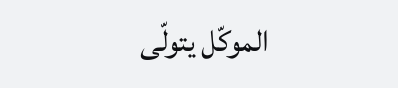الموكّل يتولّى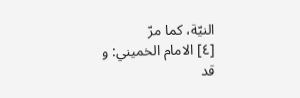النيّة، كما مرّ
[٤] الامام الخميني: و قد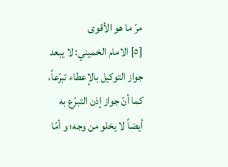مرّ ما هو الأقوى
[٥] الامام الخميني: لا يبعد جواز التوكيل بالإعطاء تبرّعاً، كما أنّ جواز إذن التبرّع به أيضاً لا يخلو من وجه؛ و أمّا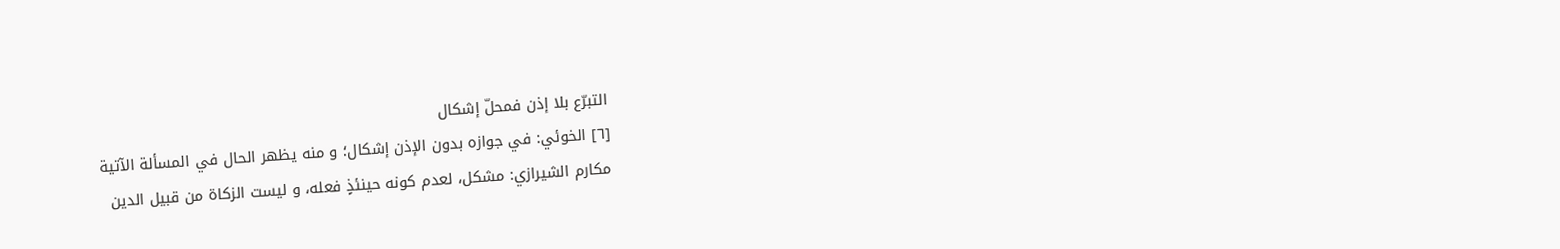التبرّع بلا إذن فمحلّ إشكال
[٦] الخوئي: في جوازه بدون الإذن إشكال؛ و منه يظهر الحال في المسألة الآتية
مكارم الشيرازي: مشكل، لعدم كونه حينئذٍ فعله، و ليست الزكاة من قبيل الدين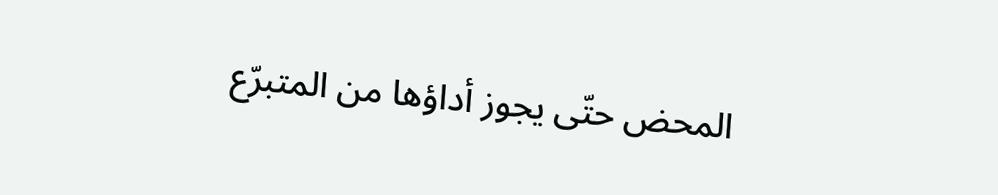المحض حتّى يجوز أداؤها من المتبرّع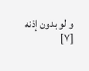و لو بدون إذنه
[٧]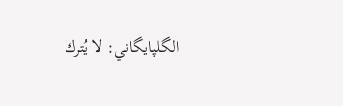الگلپايگاني: لا يُترك